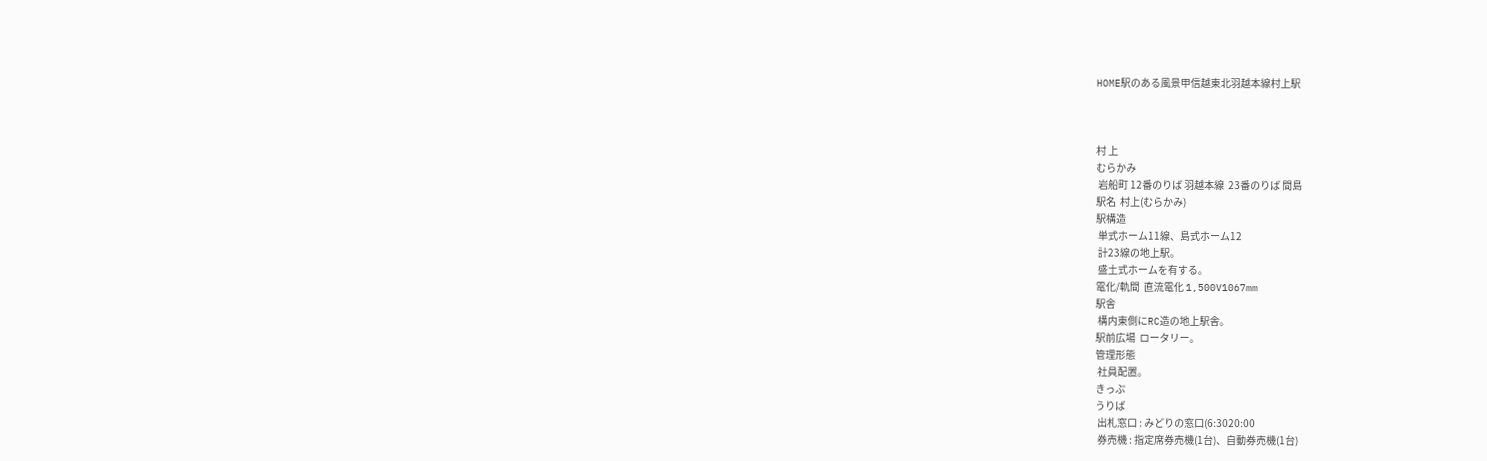HOME駅のある風景甲信越東北羽越本線村上駅



村 上
むらかみ
 岩船町 12番のりば 羽越本線  23番のりば 間島
駅名  村上(むらかみ)
駅構造
 単式ホーム11線、島式ホーム12
 計23線の地上駅。
 盛土式ホームを有する。
電化/軌間  直流電化 1,500V1067mm
駅舎
 構内東側にRC造の地上駅舎。
駅前広場  ロータリー。
管理形態
 社員配置。
きっぷ
うりば
 出札窓口 : みどりの窓口(6:3020:00
 券売機 : 指定席券売機(1台)、自動券売機(1台)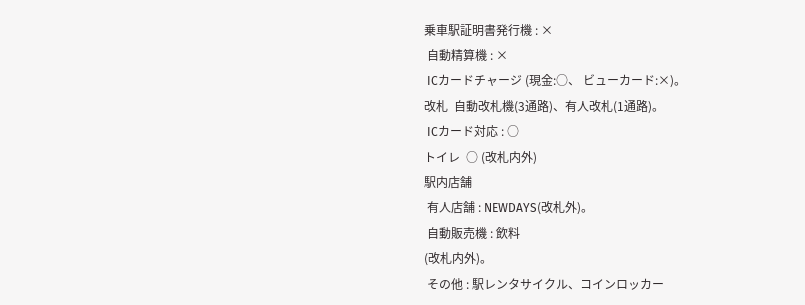乗車駅証明書発行機 : ×
 自動精算機 : ×
 ICカードチャージ (現金:○、 ビューカード:×)。
改札  自動改札機(3通路)、有人改札(1通路)。
 ICカード対応 : ○
トイレ  ○ (改札内外)
駅内店舗
 有人店舗 : NEWDAYS(改札外)。
 自動販売機 : 飲料
(改札内外)。
 その他 : 駅レンタサイクル、コインロッカー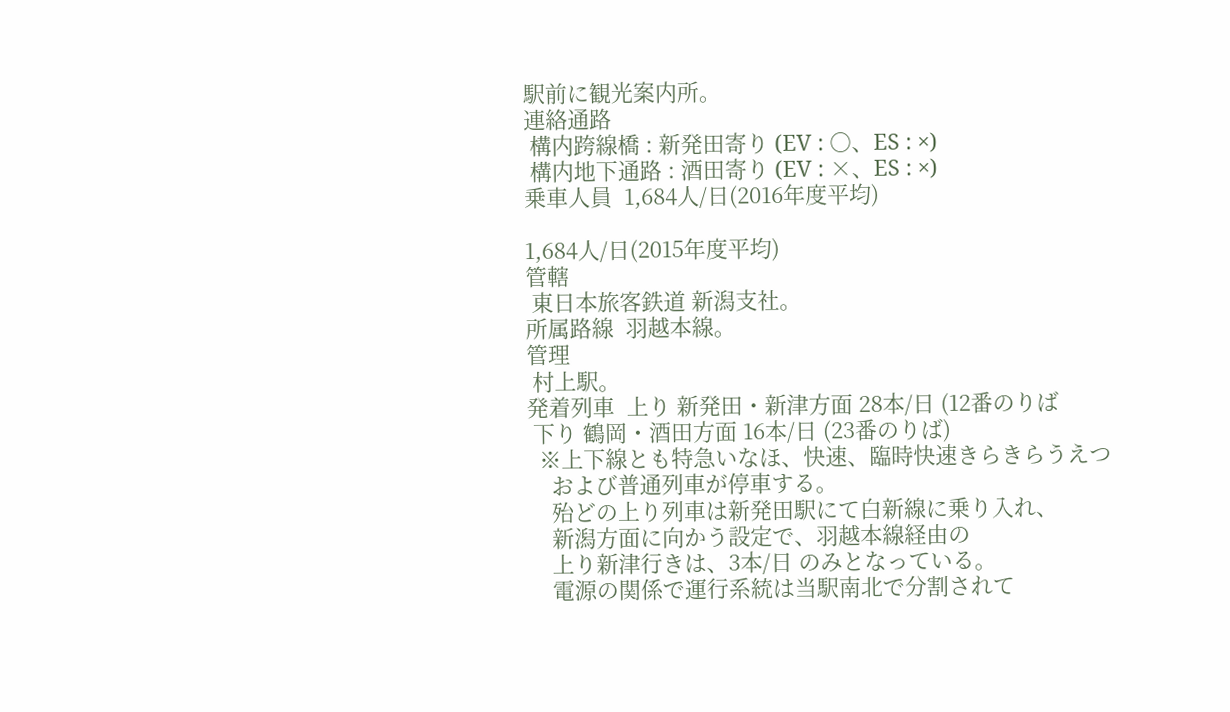駅前に観光案内所。
連絡通路
 構内跨線橋 : 新発田寄り (EV : ○、ES : ×)
 構内地下通路 : 酒田寄り (EV : ×、ES : ×)
乗車人員  1,684人/日(2016年度平均)

1,684人/日(2015年度平均)
管轄
 東日本旅客鉄道 新潟支社。
所属路線  羽越本線。
管理
 村上駅。
発着列車  上り 新発田・新津方面 28本/日 (12番のりば
 下り 鶴岡・酒田方面 16本/日 (23番のりば)
  ※上下線とも特急いなほ、快速、臨時快速きらきらうえつ
    および普通列車が停車する。
    殆どの上り列車は新発田駅にて白新線に乗り入れ、
    新潟方面に向かう設定で、羽越本線経由の
    上り新津行きは、3本/日 のみとなっている。
    電源の関係で運行系統は当駅南北で分割されて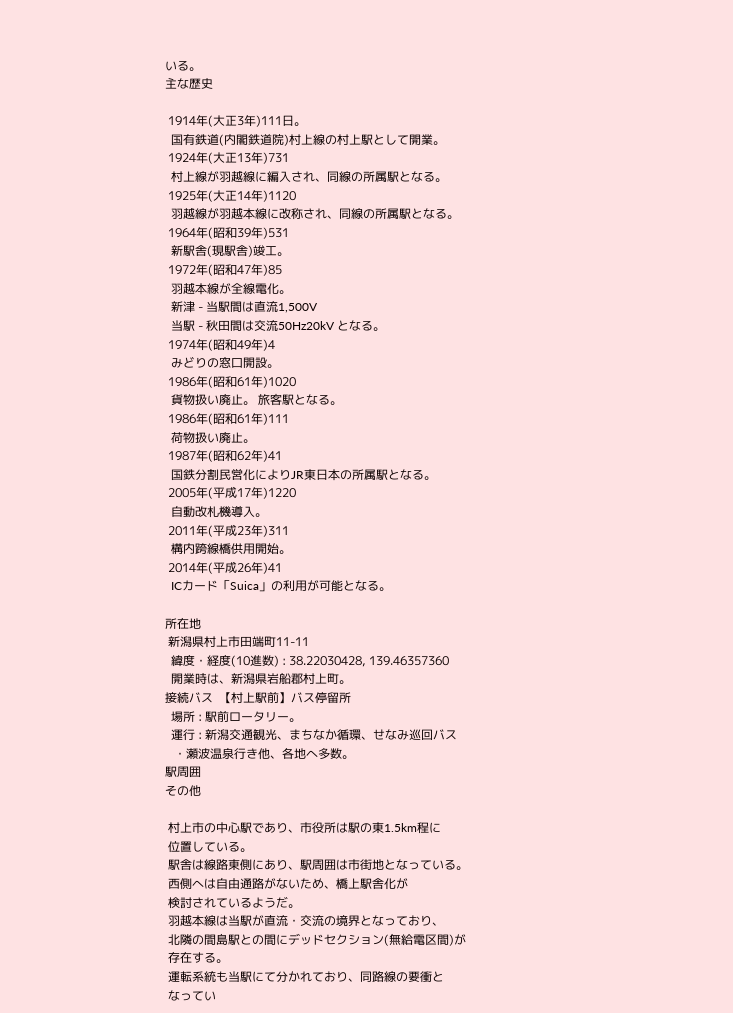いる。
主な歴史

 1914年(大正3年)111日。
  国有鉄道(内閣鉄道院)村上線の村上駅として開業。
 1924年(大正13年)731
  村上線が羽越線に編入され、同線の所属駅となる。
 1925年(大正14年)1120
  羽越線が羽越本線に改称され、同線の所属駅となる。
 1964年(昭和39年)531
  新駅舎(現駅舎)竣工。
 1972年(昭和47年)85
  羽越本線が全線電化。
  新津 - 当駅間は直流1,500V
  当駅 - 秋田間は交流50Hz20kV となる。
 1974年(昭和49年)4
  みどりの窓口開設。
 1986年(昭和61年)1020
  貨物扱い廃止。 旅客駅となる。
 1986年(昭和61年)111
  荷物扱い廃止。
 1987年(昭和62年)41
  国鉄分割民営化によりJR東日本の所属駅となる。
 2005年(平成17年)1220
  自動改札機導入。
 2011年(平成23年)311
  構内跨線橋供用開始。
 2014年(平成26年)41
  ICカード「Suica」の利用が可能となる。

所在地
 新潟県村上市田端町11-11
  緯度・経度(10進数) : 38.22030428, 139.46357360
  開業時は、新潟県岩船郡村上町。
接続バス  【村上駅前】バス停留所
  場所 : 駅前ロータリー。
  運行 : 新潟交通観光、まちなか循環、せなみ巡回バス
   ・瀬波温泉行き他、各地へ多数。
駅周囲
その他

 村上市の中心駅であり、市役所は駅の東1.5km程に
 位置している。
 駅舎は線路東側にあり、駅周囲は市街地となっている。
 西側へは自由通路がないため、橋上駅舎化が
 検討されているようだ。
 羽越本線は当駅が直流・交流の境界となっており、
 北隣の間島駅との間にデッドセクション(無給電区間)が
 存在する。
 運転系統も当駅にて分かれており、同路線の要衝と
 なってい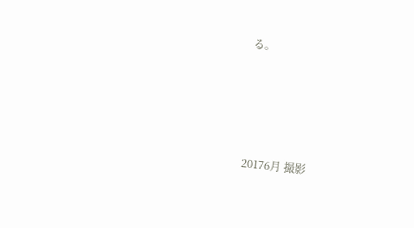る。







20176月 撮影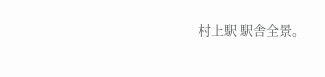村上駅 駅舎全景。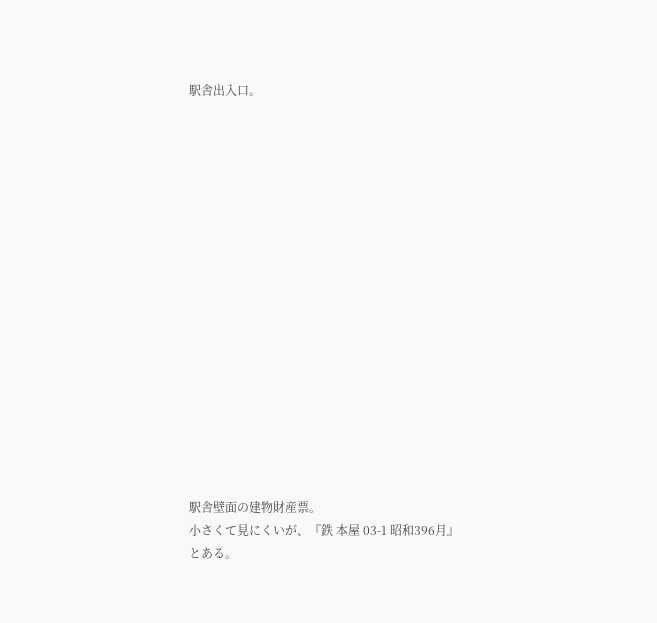駅舎出入口。

















駅舎壁面の建物財産票。
小さくて見にくいが、『鉄 本屋 03-1 昭和396月』 とある。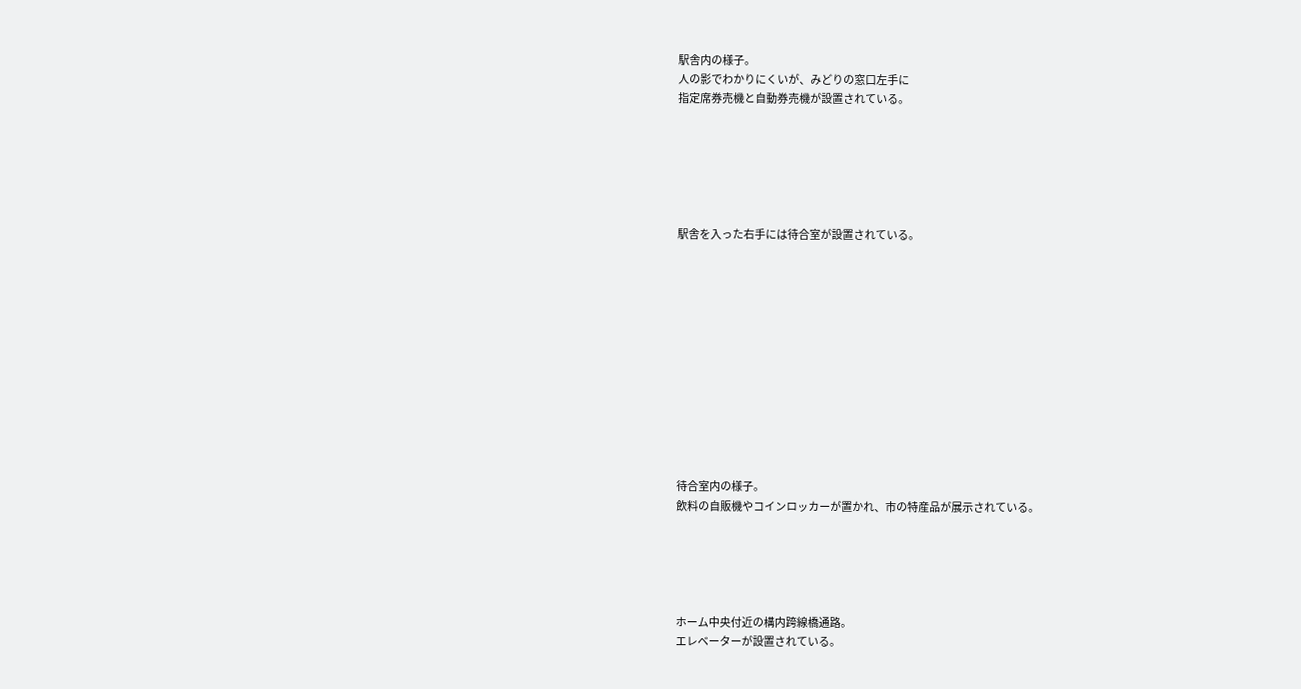駅舎内の様子。
人の影でわかりにくいが、みどりの窓口左手に
指定席券売機と自動券売機が設置されている。






駅舎を入った右手には待合室が設置されている。












待合室内の様子。
飲料の自販機やコインロッカーが置かれ、市の特産品が展示されている。





ホーム中央付近の構内跨線橋通路。
エレベーターが設置されている。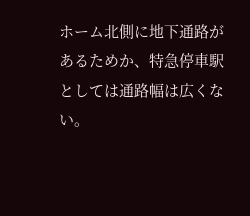ホーム北側に地下通路があるためか、特急停車駅としては通路幅は広くない。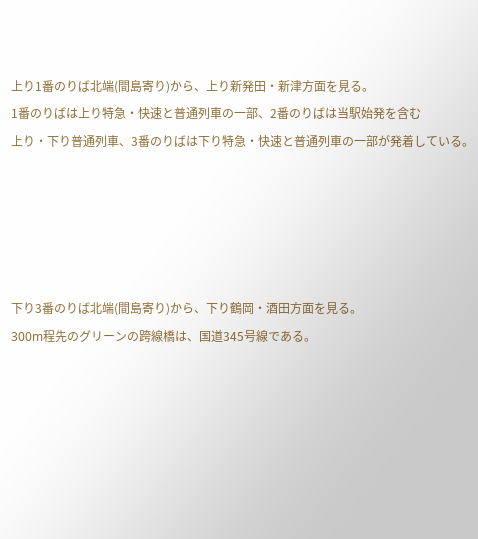上り1番のりば北端(間島寄り)から、上り新発田・新津方面を見る。
1番のりばは上り特急・快速と普通列車の一部、2番のりばは当駅始発を含む
上り・下り普通列車、3番のりばは下り特急・快速と普通列車の一部が発着している。





下り3番のりば北端(間島寄り)から、下り鶴岡・酒田方面を見る。
300m程先のグリーンの跨線橋は、国道345号線である。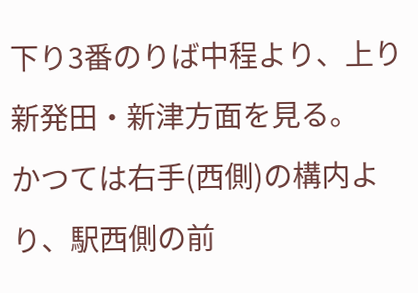下り3番のりば中程より、上り新発田・新津方面を見る。
かつては右手(西側)の構内より、駅西側の前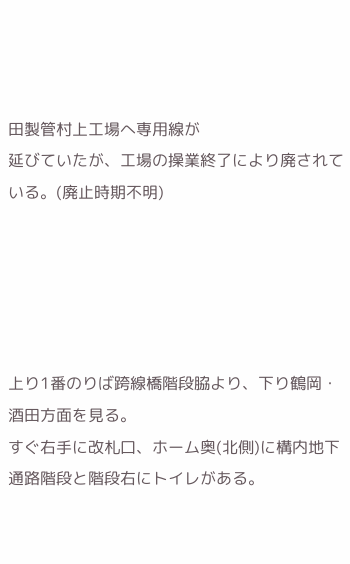田製管村上工場へ専用線が
延びていたが、工場の操業終了により廃されている。(廃止時期不明)





上り1番のりば跨線橋階段脇より、下り鶴岡・酒田方面を見る。
すぐ右手に改札口、ホーム奥(北側)に構内地下通路階段と階段右にトイレがある。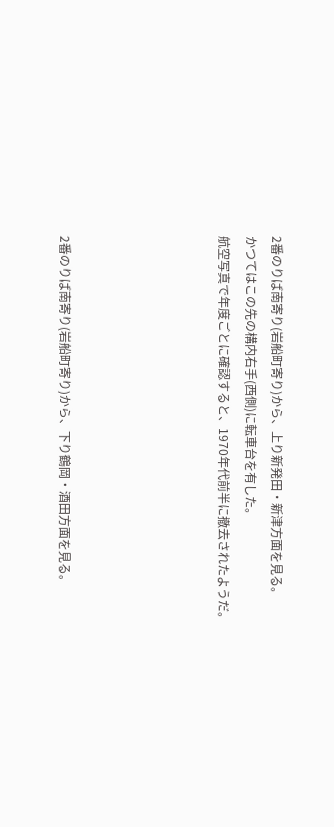2番のりば南寄り(岩船町寄り)から、上り新発田・新津方面を見る。
かつてはこの先の構内右手(西側)に転車台を有した。
航空写真で年度ごとに確認すると、1970年代前半に撤去されたようだ。





2番のりば南寄り(岩船町寄り)から、下り鶴岡・酒田方面を見る。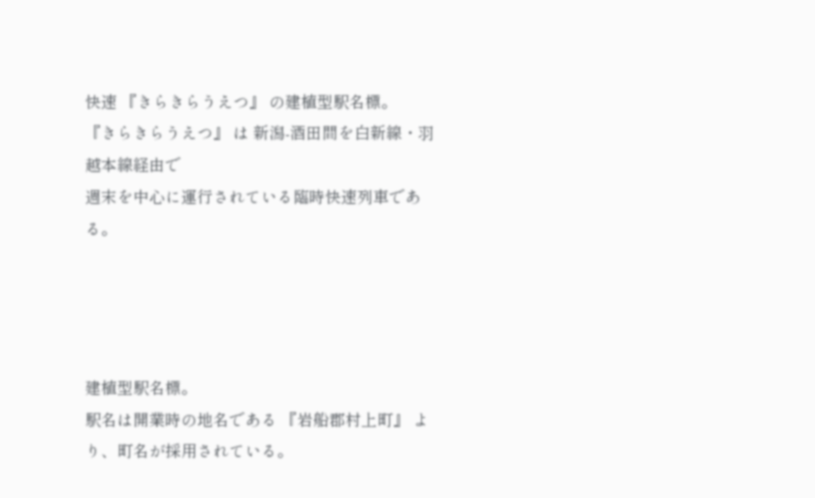快速 『きらきらうえつ』 の建植型駅名標。
『きらきらうえつ』 は 新潟-酒田間を白新線・羽越本線経由で
週末を中心に運行されている臨時快速列車である。




建植型駅名標。
駅名は開業時の地名である 『岩船郡村上町』 より、町名が採用されている。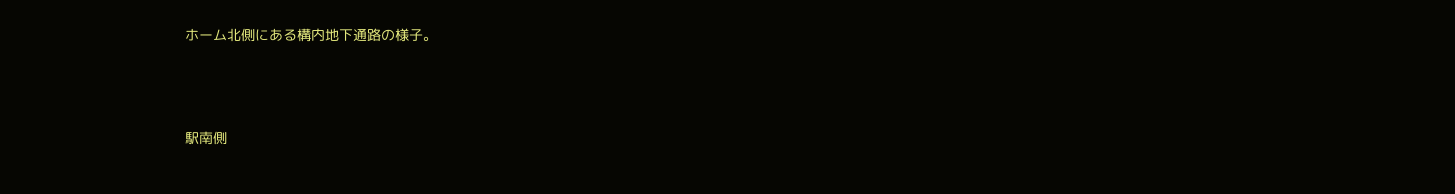ホーム北側にある構内地下通路の様子。



駅南側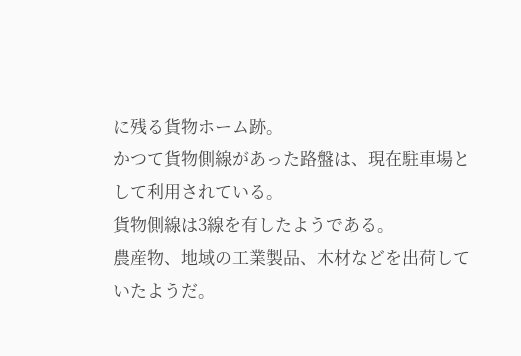に残る貨物ホーム跡。
かつて貨物側線があった路盤は、現在駐車場として利用されている。
貨物側線は3線を有したようである。
農産物、地域の工業製品、木材などを出荷していたようだ。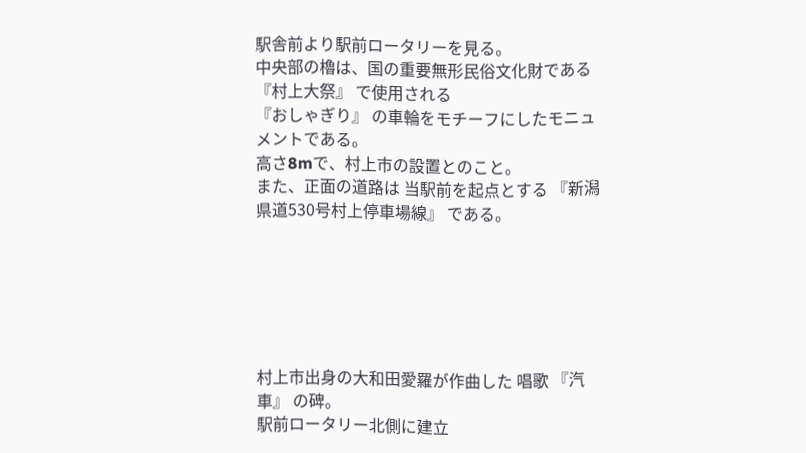駅舎前より駅前ロータリーを見る。
中央部の櫓は、国の重要無形民俗文化財である 『村上大祭』 で使用される
『おしゃぎり』 の車輪をモチーフにしたモニュメントである。
高さ8mで、村上市の設置とのこと。
また、正面の道路は 当駅前を起点とする 『新潟県道530号村上停車場線』 である。






村上市出身の大和田愛羅が作曲した 唱歌 『汽車』 の碑。
駅前ロータリー北側に建立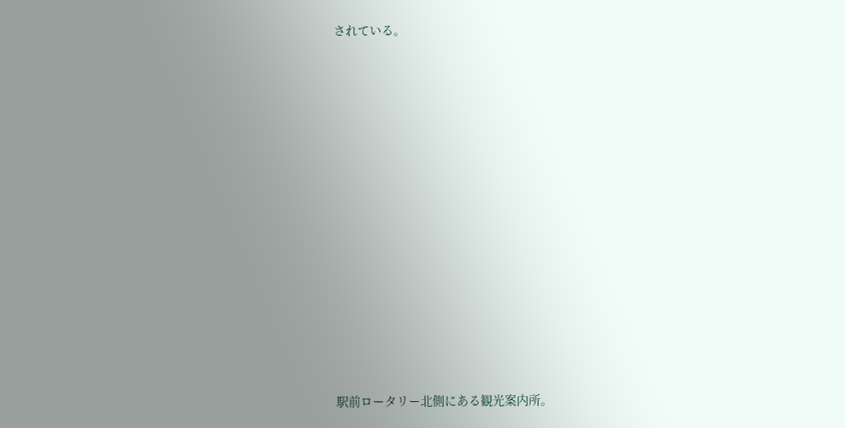されている。















駅前ロータリー北側にある観光案内所。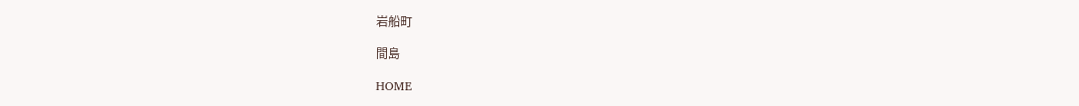岩船町

間島

HOME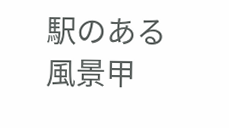駅のある風景甲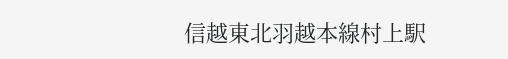信越東北羽越本線村上駅